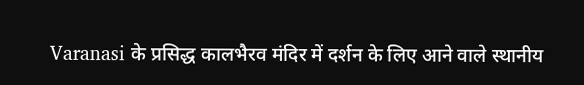Varanasi के प्रसिद्ध कालभैरव मंदिर में दर्शन के लिए आने वाले स्थानीय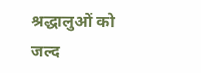श्रद्धालुओं को जल्द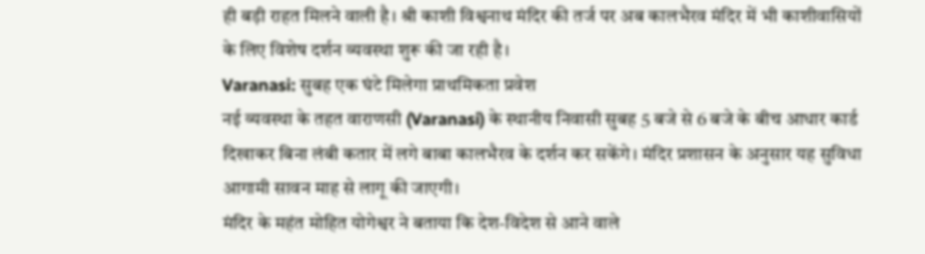ही बड़ी राहत मिलने वाली है। श्री काशी विश्वनाथ मंदिर की तर्ज पर अब कालभैरव मंदिर में भी काशीवासियों के लिए विशेष दर्शन व्यवस्था शुरू की जा रही है।
Varanasi: सुबह एक घंटे मिलेगा प्राथमिकता प्रवेश
नई व्यवस्था के तहत वाराणसी (Varanasi) के स्थानीय निवासी सुबह 5 बजे से 6 बजे के बीच आधार कार्ड दिखाकर बिना लंबी कतार में लगे बाबा कालभैरव के दर्शन कर सकेंगे। मंदिर प्रशासन के अनुसार यह सुविधा आगामी सावन माह से लागू की जाएगी।
मंदिर के महंत मोहित योगेश्वर ने बताया कि देश-विदेश से आने वाले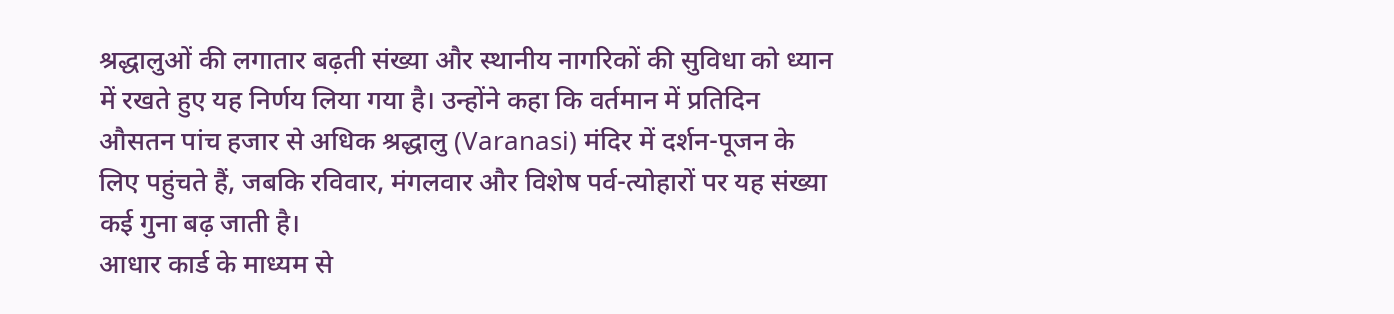श्रद्धालुओं की लगातार बढ़ती संख्या और स्थानीय नागरिकों की सुविधा को ध्यान में रखते हुए यह निर्णय लिया गया है। उन्होंने कहा कि वर्तमान में प्रतिदिन औसतन पांच हजार से अधिक श्रद्धालु (Varanasi) मंदिर में दर्शन-पूजन के लिए पहुंचते हैं, जबकि रविवार, मंगलवार और विशेष पर्व-त्योहारों पर यह संख्या कई गुना बढ़ जाती है।
आधार कार्ड के माध्यम से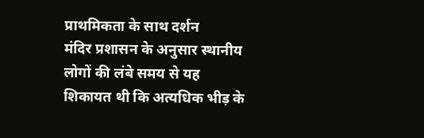प्राथमिकता के साथ दर्शन
मंदिर प्रशासन के अनुसार स्थानीय लोगों की लंबे समय से यह शिकायत थी कि अत्यधिक भीड़ के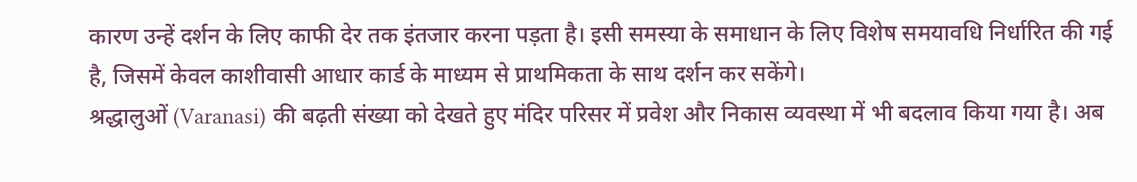कारण उन्हें दर्शन के लिए काफी देर तक इंतजार करना पड़ता है। इसी समस्या के समाधान के लिए विशेष समयावधि निर्धारित की गई है, जिसमें केवल काशीवासी आधार कार्ड के माध्यम से प्राथमिकता के साथ दर्शन कर सकेंगे।
श्रद्धालुओं (Varanasi) की बढ़ती संख्या को देखते हुए मंदिर परिसर में प्रवेश और निकास व्यवस्था में भी बदलाव किया गया है। अब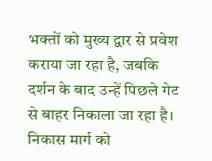भक्तों को मुख्य द्वार से प्रवेश कराया जा रहा है, जबकि दर्शन के बाद उन्हें पिछले गेट से बाहर निकाला जा रहा है। निकास मार्ग को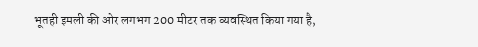भूतही इमली की ओर लगभग 200 मीटर तक व्यवस्थित किया गया है,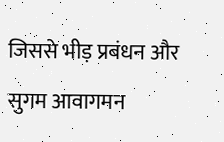जिससे भीड़ प्रबंधन और सुगम आवागमन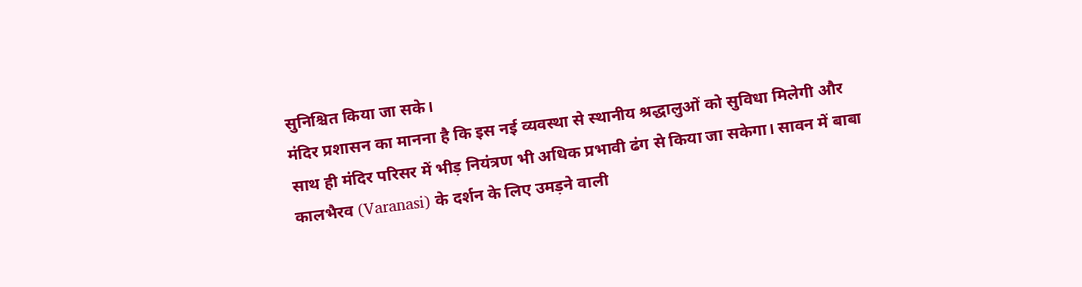सुनिश्चित किया जा सके।
मंदिर प्रशासन का मानना है कि इस नई व्यवस्था से स्थानीय श्रद्धालुओं को सुविधा मिलेगी और साथ ही मंदिर परिसर में भीड़ नियंत्रण भी अधिक प्रभावी ढंग से किया जा सकेगा। सावन में बाबा कालभैरव (Varanasi) के दर्शन के लिए उमड़ने वाली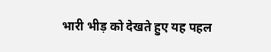भारी भीड़ को देखते हुए यह पहल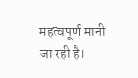महत्वपूर्ण मानी जा रही है।